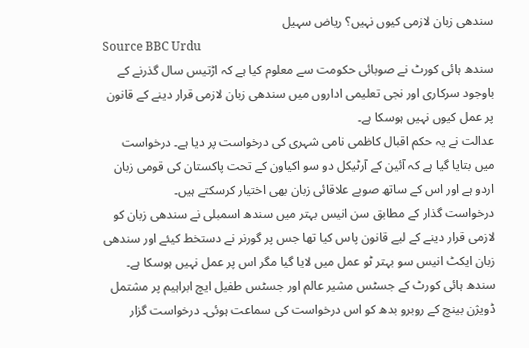سندھی زبان لازمی کیوں نہیں؟ ریاض سہیل
Source BBC Urdu
سندھ ہائی کورٹ نے صوبائی حکومت سے معلوم کیا ہے کہ اڑتیس سال گذرنے کے باوجود سرکاری اور نجی تعلیمی اداروں میں سندھی زبان لازمی قرار دینے کے قانون پر عمل کیوں نہیں ہوسکا ہے۔
عدالت نے یہ حکم اقبال کاظمی نامی شہری کی درخواست پر دیا ہے۔ درخواست میں بتایا گیا ہے کہ آئین کے آرٹیکل دو سو اکیاون کے تحت پاکستان کی قومی زبان اردو ہے اور اس کے ساتھ صوبے علاقائی زبان بھی اختیار کرسکتے ہیں۔
درخواست گذار کے مطابق سن انیس بہتر میں سندھ اسمبلی نے سندھی زبان کو لازمی قرار دینے کے لیے قانون پاس کیا تھا جس پر گورنر نے دستخط کیئے اور سندھی زبان ایکٹ انیس سو بہتر ٹو عمل میں لایا گیا مگر اس پر عمل نہیں ہوسکا ہے۔
سندھ ہائی کورٹ کے جسٹس مشیر عالم اور جسٹس طفیل ایچ ابراہیم پر مشتمل ڈویژن بینچ کے روبرو بدھ کو اس درخواست کی سماعت ہوئی۔ درخواست گزار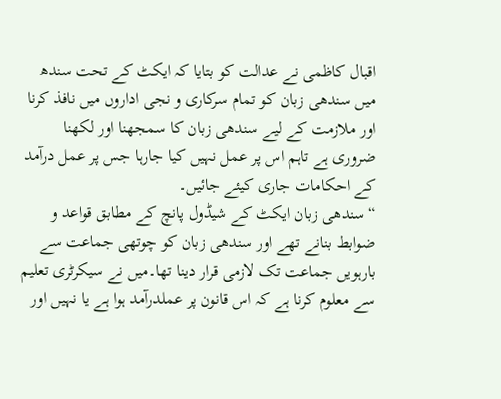اقبال کاظمی نے عدالت کو بتایا کہ ایکٹ کے تحت سندھ میں سندھی زبان کو تمام سرکاری و نجی اداروں میں نافذ کرنا اور ملازمت کے لیے سندھی زبان کا سمجھنا اور لکھنا ضروری ہے تاہم اس پر عمل نہیں کیا جارہا جس پر عمل درآمد کے احکامات جاری کیئے جائیں۔
“سندھی زبان ایکٹ کے شیڈول پانچ کے مطابق قواعد و ضوابط بنانے تھے اور سندھی زبان کو چوتھی جماعت سے بارہویں جماعت تک لازمی قرار دینا تھا۔میں نے سیکرٹری تعلیم سے معلوم کرنا ہے کہ اس قانون پر عملدرآمد ہوا ہے یا نہیں اور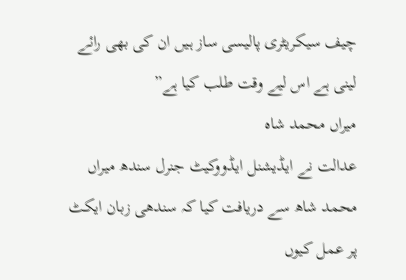چیف سیکریٹری پالیسی ساز ہیں ان کی بھی رائے لینی ہے اس لیے وقت طلب کیا ہے”
میراں محمد شاہ
عدالت نے ایڈیشنل ایڈووکیٹ جنرل سندھ میراں محمد شاھ سے دریافت کیا کہ سندھی زبان ایکٹ پر عمل کیوں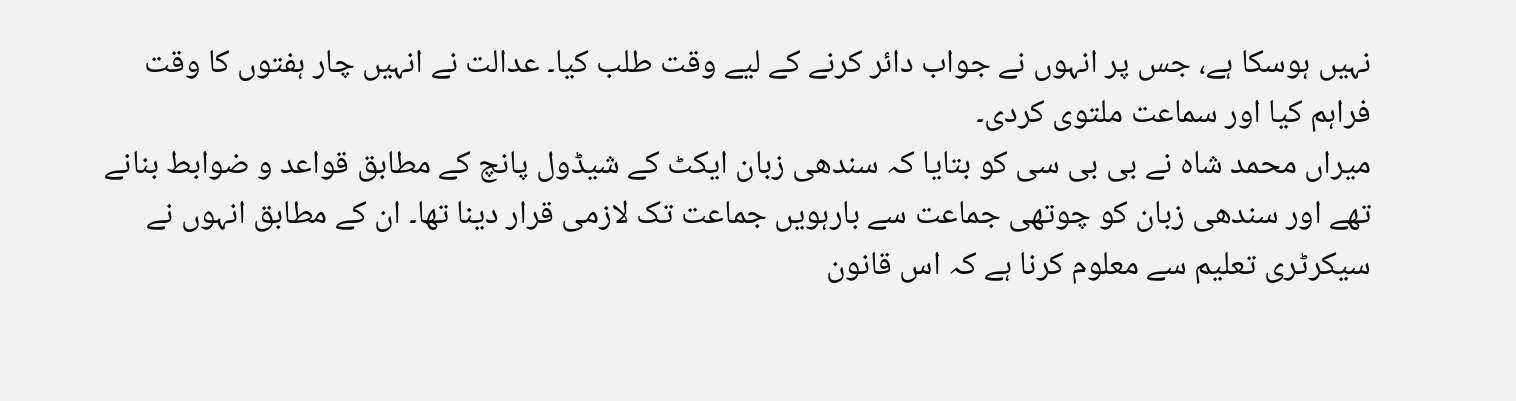نہیں ہوسکا ہے، جس پر انہوں نے جواب دائر کرنے کے لیے وقت طلب کیا۔ عدالت نے انہیں چار ہفتوں کا وقت فراہم کیا اور سماعت ملتوی کردی۔
میراں محمد شاہ نے بی بی سی کو بتایا کہ سندھی زبان ایکٹ کے شیڈول پانچ کے مطابق قواعد و ضوابط بنانے تھے اور سندھی زبان کو چوتھی جماعت سے بارہویں جماعت تک لازمی قرار دینا تھا۔ ان کے مطابق انہوں نے سیکرٹری تعلیم سے معلوم کرنا ہے کہ اس قانون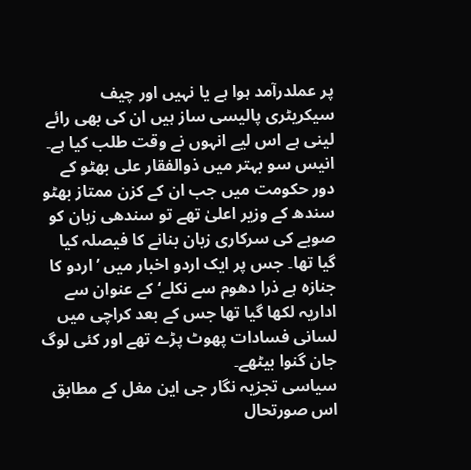پر عملدرآمد ہوا ہے یا نہیں اور چیف سیکریٹری پالیسی ساز ہیں ان کی بھی رائے لینی ہے اس لیے انہوں نے وقت طلب کیا ہے۔
انیس سو بہتر میں ذوالفقار علی بھٹو کے دور حکومت میں جب ان کے کزن ممتاز بھٹو سندھ کے وزیر اعلیٰ تھے تو سندھی زبان کو صوبے کی سرکاری زبان بنانے کا فیصلہ کیا گیا تھا۔ جس پر ایک اردو اخبار میں ’اردو کا جنازہ ہے ذرا دھوم سے نکلے‘ کے عنوان سے اداریہ لکھا گیا تھا جس کے بعد کراچی میں لسانی فسادات پھوٹ پڑے تھے اور کئی لوگ جان گنوا بیٹھے۔
سیاسی تجزیہ نگار جی این مغل کے مطابق اس صورتحال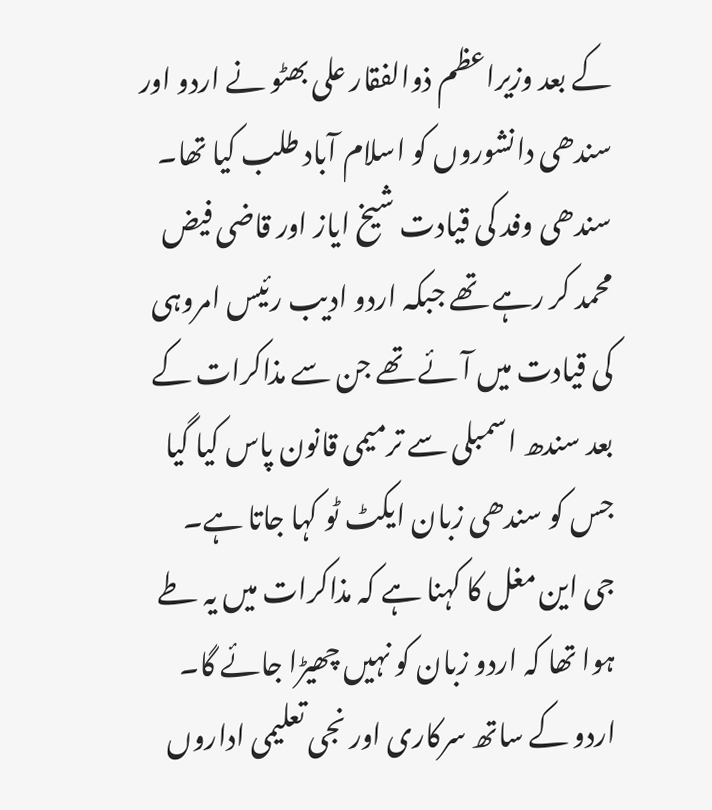کے بعد وزیراعظم ذوالفقار علی بھٹو نے اردو اور سندھی دانشوروں کو اسلام آباد طلب کیا تھا۔
سندھی وفد کی قیادت شیخ ایاز اور قاضی فیض محمد کر رہے تھے جبکہ اردو ادیب رئیس امروہی کی قیادت میں آئے تھے جن سے مذاکرات کے بعد سندھ اسمبلی سے ترمیمی قانون پاس کیا گیا جس کو سندھی زبان ایکٹ ٹو کہا جاتا ہے۔
جی این مغل کا کہنا ہے کہ مذاکرات میں یہ طے ہوا تھا کہ اردو زبان کو نہیں چھیڑا جائے گا۔ اردو کے ساتھ سرکاری اور نجی تعلیمی اداروں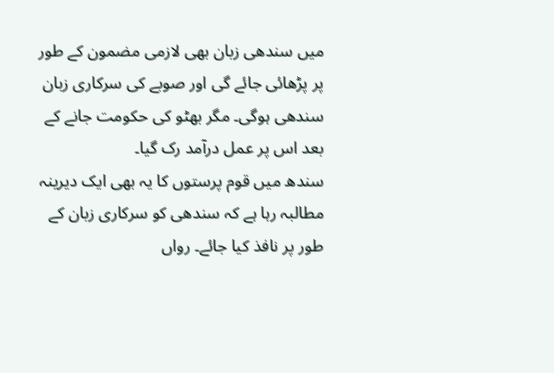میں سندھی زبان بھی لازمی مضمون کے طور پر پڑھائی جائے گی اور صوبے کی سرکاری زبان سندھی ہوگی۔ مگر بھٹو کی حکومت جانے کے بعد اس پر عمل درآمد رک گیا۔
سندھ میں قوم پرستوں کا یہ بھی ایک دیرینہ مطالبہ رہا ہے کہ سندھی کو سرکاری زبان کے طور پر نافذ کیا جائے۔ رواں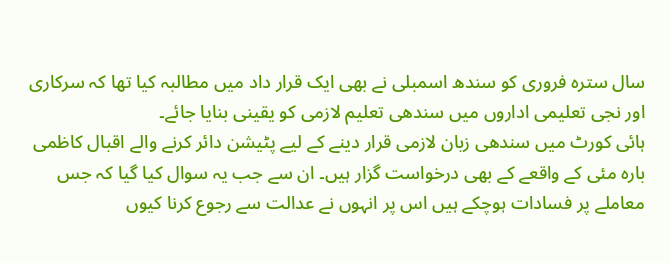سال سترہ فروری کو سندھ اسمبلی نے بھی ایک قرار داد میں مطالبہ کیا تھا کہ سرکاری اور نجی تعلیمی اداروں میں سندھی تعلیم لازمی کو یقینی بنایا جائے۔
ہائی کورٹ میں سندھی زبان لازمی قرار دینے کے لیے پٹیشن دائر کرنے والے اقبال کاظمی بارہ مئی کے واقعے کے بھی درخواست گزار ہیں۔ ان سے جب یہ سوال کیا گیا کہ جس معاملے پر فسادات ہوچکے ہیں اس پر انہوں نے عدالت سے رجوع کرنا کیوں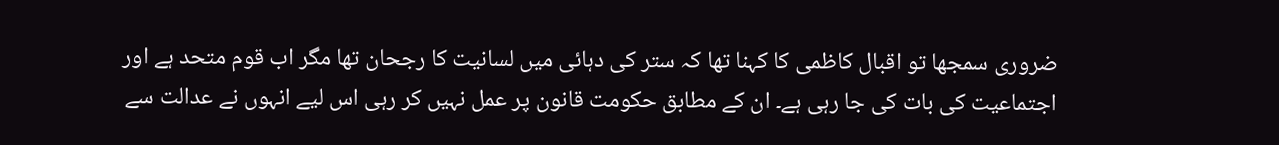ضروری سمجھا تو اقبال کاظمی کا کہنا تھا کہ ستر کی دہائی میں لسانیت کا رجحان تھا مگر اب قوم متحد ہے اور اجتماعیت کی بات کی جا رہی ہے۔ ان کے مطابق حکومت قانون پر عمل نہیں کر رہی اس لیے انہوں نے عدالت سے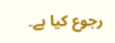رجوع کیا ہے۔